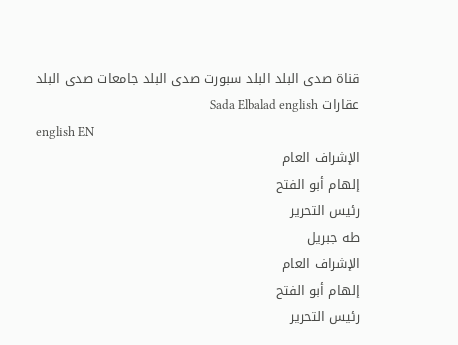قناة صدى البلد البلد سبورت صدى البلد جامعات صدى البلد عقارات Sada Elbalad english
english EN
الإشراف العام
إلهام أبو الفتح
رئيس التحرير
طه جبريل
الإشراف العام
إلهام أبو الفتح
رئيس التحرير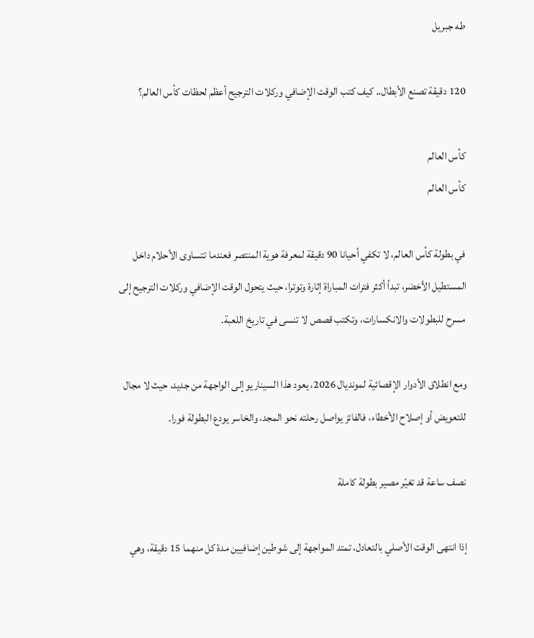طه جبريل

120 دقيقة تصنع الأبطال.. كيف كتب الوقت الإضافي وركلات الترجيح أعظم لحظات كأس العالم؟

كأس العالم
كأس العالم

في بطولة كأس العالم، لا تكفي أحيانا 90 دقيقة لمعرفة هوية المنتصر فعندما تتساوى الأحلام داخل المستطيل الأخضر، تبدأ أكثر فترات المباراة إثارة وتوترا، حيث يتحول الوقت الإضافي وركلات الترجيح إلى مسرح للبطولات والانكسارات، وتكتب قصص لا تنسى في تاريخ اللعبة.

ومع انطلاق الأدوار الإقصائية لمونديال 2026، يعود هذا السيناريو إلى الواجهة من جديد، حيث لا مجال للتعويض أو إصلاح الأخطاء، فالفائز يواصل رحلته نحو المجد، والخاسر يودع البطولة فورا.

نصف ساعة قد تغيّر مصير بطولة كاملة

إذا انتهى الوقت الأصلي بالتعادل، تمتد المواجهة إلى شوطين إضافيين مدة كل منهما 15 دقيقة، وهي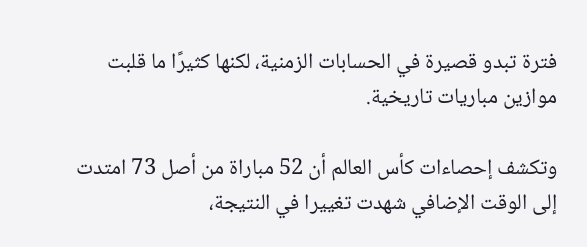فترة تبدو قصيرة في الحسابات الزمنية، لكنها كثيرًا ما قلبت موازين مباريات تاريخية.

وتكشف إحصاءات كأس العالم أن 52 مباراة من أصل 73 امتدت إلى الوقت الإضافي شهدت تغييرا في النتيجة،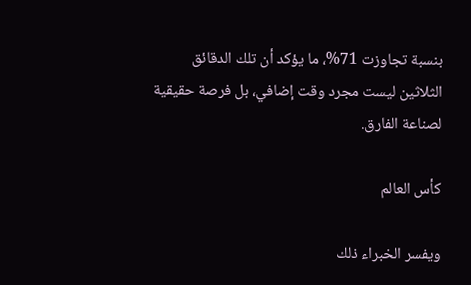بنسبة تجاوزت 71%، ما يؤكد أن تلك الدقائق الثلاثين ليست مجرد وقت إضافي، بل فرصة حقيقية لصناعة الفارق.

كأس العالم

ويفسر الخبراء ذلك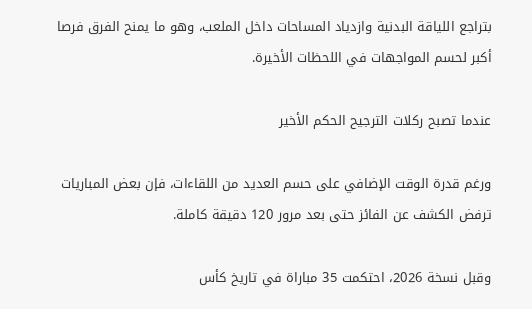بتراجع اللياقة البدنية وازدياد المساحات داخل الملعب، وهو ما يمنح الفرق فرصا أكبر لحسم المواجهات في اللحظات الأخيرة.

عندما تصبح ركلات الترجيح الحكم الأخير

ورغم قدرة الوقت الإضافي على حسم العديد من اللقاءات، فإن بعض المباريات ترفض الكشف عن الفائز حتى بعد مرور 120 دقيقة كاملة.

وقبل نسخة 2026، احتكمت 35 مباراة في تاريخ كأس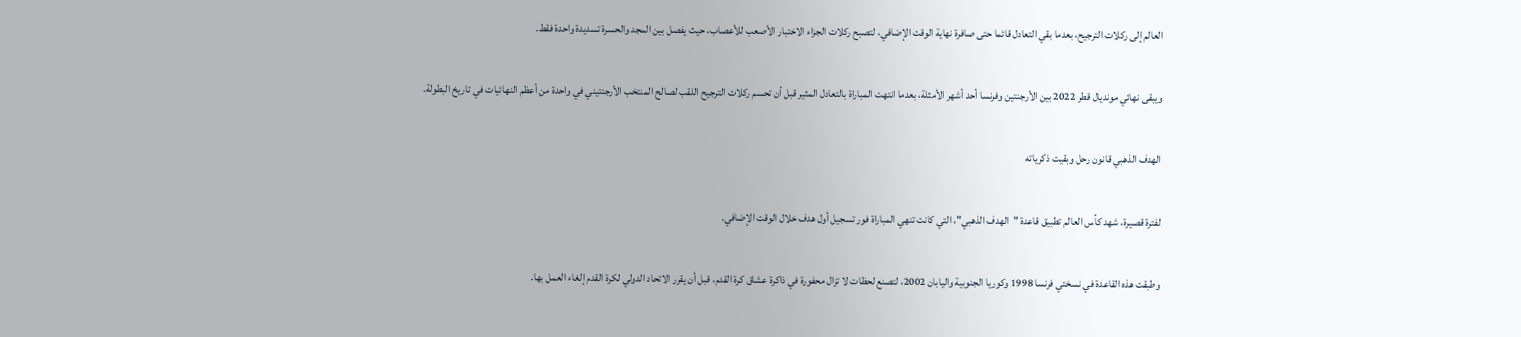العالم إلى ركلات الترجيح، بعدما بقي التعادل قائما حتى صافرة نهاية الوقت الإضافي، لتصبح ركلات الجزاء الاختبار الأصعب للأعصاب، حيث يفصل بين المجد والحسرة تسديدة واحدة فقط.

ويبقى نهائي مونديال قطر 2022 بين الأرجنتين وفرنسا أحد أشهر الأمثلة، بعدما انتهت المباراة بالتعادل المثير قبل أن تحسم ركلات الترجيح اللقب لصالح المنتخب الأرجنتيني في واحدة من أعظم النهائيات في تاريخ البطولة.

الهدف الذهبي قانون رحل وبقيت ذكرياته

لفترة قصيرة، شهد كأس العالم تطبيق قاعدة "الهدف الذهبي"، التي كانت تنهي المباراة فور تسجيل أول هدف خلال الوقت الإضافي.

وطبقت هذه القاعدة في نسختي فرنسا 1998 وكوريا الجنوبية واليابان 2002، لتصنع لحظات لا تزال محفورة في ذاكرة عشاق كرة القدم، قبل أن يقرر الاتحاد الدولي لكرة القدم إلغاء العمل بها.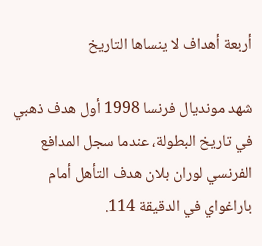أربعة أهداف لا ينساها التاريخ

شهد مونديال فرنسا 1998 أول هدف ذهبي في تاريخ البطولة، عندما سجل المدافع الفرنسي لوران بلان هدف التأهل أمام باراغواي في الدقيقة 114.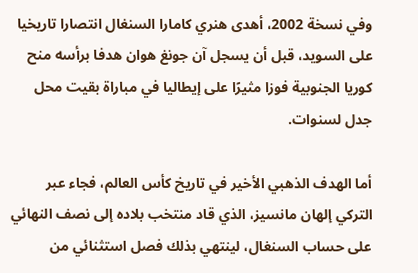وفي نسخة 2002، أهدى هنري كامارا السنغال انتصارا تاريخيا على السويد، قبل أن يسجل آن جونغ هوان هدفا برأسه منح كوريا الجنوبية فوزا مثيرًا على إيطاليا في مباراة بقيت محل جدل لسنوات.

أما الهدف الذهبي الأخير في تاريخ كأس العالم، فجاء عبر التركي إلهان مانسيز، الذي قاد منتخب بلاده إلى نصف النهائي على حساب السنغال، لينتهي بذلك فصل استثنائي من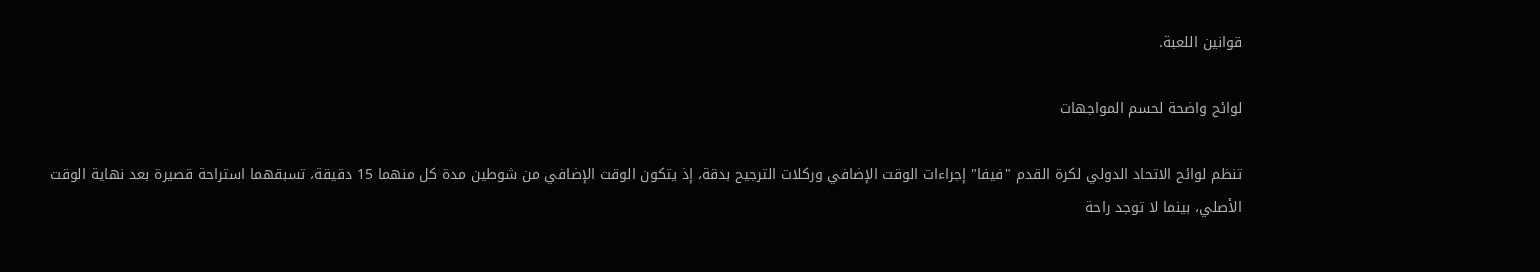قوانين اللعبة.

لوائح واضحة لحسم المواجهات

تنظم لوائح الاتحاد الدولي لكرة القدم "فيفا" إجراءات الوقت الإضافي وركلات الترجيح بدقة، إذ يتكون الوقت الإضافي من شوطين مدة كل منهما 15 دقيقة، تسبقهما استراحة قصيرة بعد نهاية الوقت الأصلي، بينما لا توجد راحة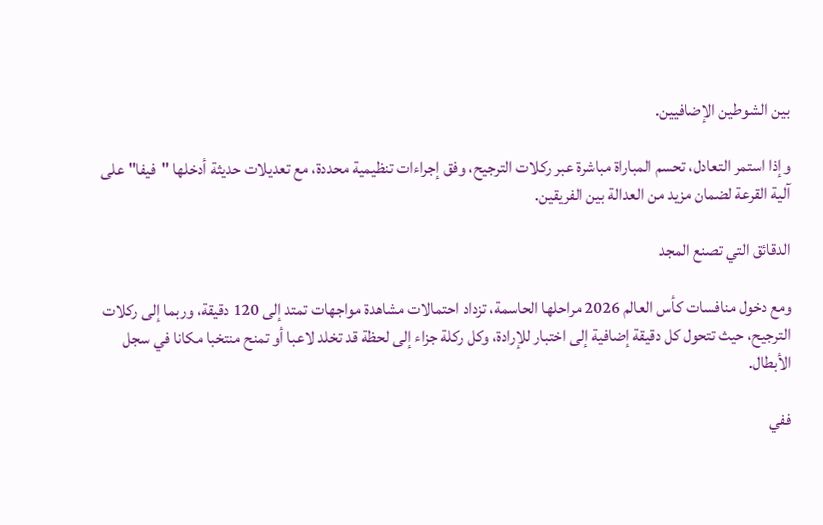بين الشوطين الإضافيين.

وإذا استمر التعادل، تحسم المباراة مباشرة عبر ركلات الترجيح، وفق إجراءات تنظيمية محددة، مع تعديلات حديثة أدخلها "فيفا" على آلية القرعة لضمان مزيد من العدالة بين الفريقين.

الدقائق التي تصنع المجد

ومع دخول منافسات كأس العالم 2026 مراحلها الحاسمة، تزداد احتمالات مشاهدة مواجهات تمتد إلى 120 دقيقة، وربما إلى ركلات الترجيح، حيث تتحول كل دقيقة إضافية إلى اختبار للإرادة، وكل ركلة جزاء إلى لحظة قد تخلد لاعبا أو تمنح منتخبا مكانا في سجل الأبطال.

ففي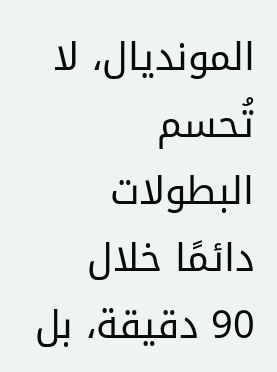المونديال، لا تُحسم البطولات دائمًا خلال 90 دقيقة، بل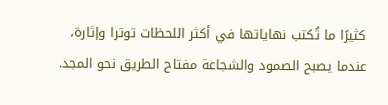كثيرًا ما تُكتب نهاياتها في أكثر اللحظات توترا وإثارة، عندما يصبح الصمود والشجاعة مفتاح الطريق نحو المجد.